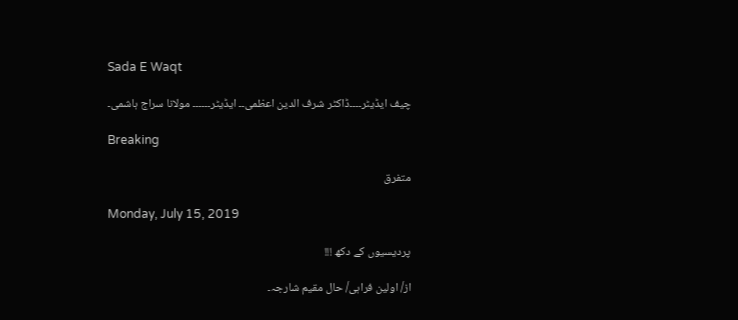Sada E Waqt

چیف ایڈیٹر۔۔۔۔ڈاکٹر شرف الدین اعظمی۔۔ ایڈیٹر۔۔۔۔۔۔ مولانا سراج ہاشمی۔

Breaking

متفرق

Monday, July 15, 2019

پردیسیوں کے دکھ !!!

از/ اولین فراہی/ حال مقیم شارجہ۔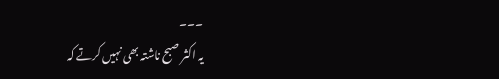۔۔۔
یہ اکثر صبح ناشتہ بھی نہیں کرتے کہ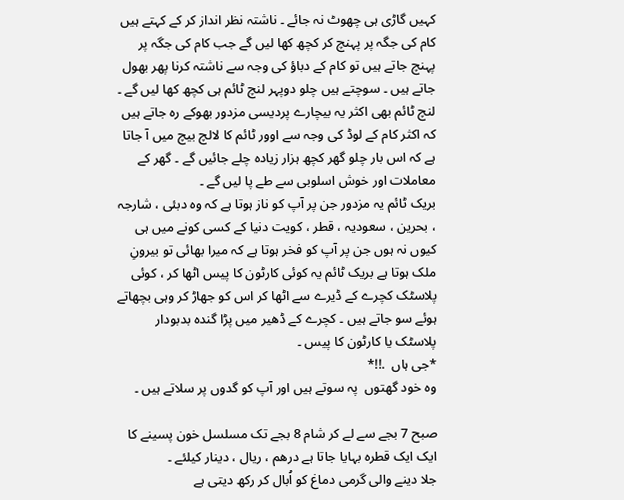کہیں گاڑی ہی چھوٹ نہ جائے ۔ ناشتہ نظر انداز کر کے کہتے ہیں کام کی جگہ پر پہنچ کر کچھ کھا لیں گے جب کام کی جگہ پر پہنچ جاتے ہیں تو کام کے دباؤ کی وجہ سے ناشتہ کرنا پھر بھول جاتے ہیں ۔ سوچتے ہیں چلو دوپہر لنچ ٹائم ہی کچھ کھا لیں گے ۔ لنچ ٹائم بھی اکثر یہ بیچارے پردیسی مزدور بھوکے رہ جاتے ہیں کہ اکثر کام کے لوڈ کی وجہ سے اوور ٹائم کا لالچ بیچ میں آ جاتا ہے کہ اس بار چلو گھر کچھ ہزار زیادہ چلے جائیں گے ۔ گھر کے معاملات اور خوش اسلوبی سے طے پا لیں گے ۔
بریک ٹائم یہ مزدور جن پر آپ کو ناز ہوتا ہے کہ وہ دبئی ، شارجہ ، بحرین ، سعودیہ ، قطر ، کویت دنیا کے کسی کونے میں ہی کیوں نہ ہوں جن پر آپ کو فخر ہوتا ہے کہ میرا بھائی تو بیرونِ ملک ہوتا ہے بریک ٹائم یہ کوئی کارٹون کا پیس اٹھا کر ، کوئی پلاسٹک کچرے کے ڈیرے سے اٹھا کر اس کو جھاڑ کر وہی بچھاتے ہوئے سو جاتے ہیں ۔ کچرے کے ڈھیر میں پڑا گندہ بدبودار پلاسٹک یا کارٹون کا پیس ۔
*جی ہاں  .!!*
وہ خود گھتوں  پہ سوتے ہیں اور آپ کو گدوں پر سلاتے ہیں ۔

صبح 7 بجے سے لے کر شام 8 بجے تک مسلسل خون پسینے کا ایک ایک قطرہ بہایا جاتا ہے درھم ، ریال ، دینار کیلئے ۔
جلا دینے والی گرمی دماغ کو اُبال کر رکھ دیتی ہے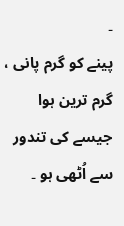۔
پینے کو گرم پانی ، گرم ترین ہوا جیسے کی تندور سے اُٹھی ہو ۔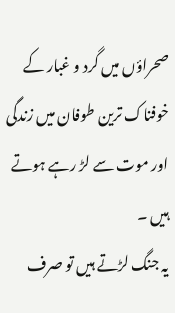صحراؤں میں گرد و غبار کے خوفناک ترین طوفان میں زندگی اور موت سے لڑ رہے ہوتے ہیں ۔
یہ جنگ لڑتے ہیں تو صرف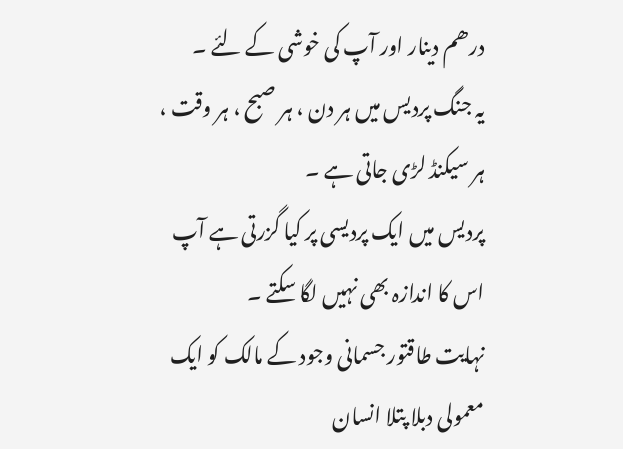درھم دینار اور آپ کی خوشی کے لئے ۔
یہ جنگ پردیس میں ہر دن ، ہر صبح ، ہر وقت ، ہر سیکنڈ لڑی جاتی ہے ۔
پردیس میں ایک پردیسی پر کیا گزرتی ہے آپ اس کا اندازہ بھی نہیں لگا سکتے ۔
نہایت طاقتور جسمانی وجود کے مالک کو ایک معمولی دبلا پتلا انسان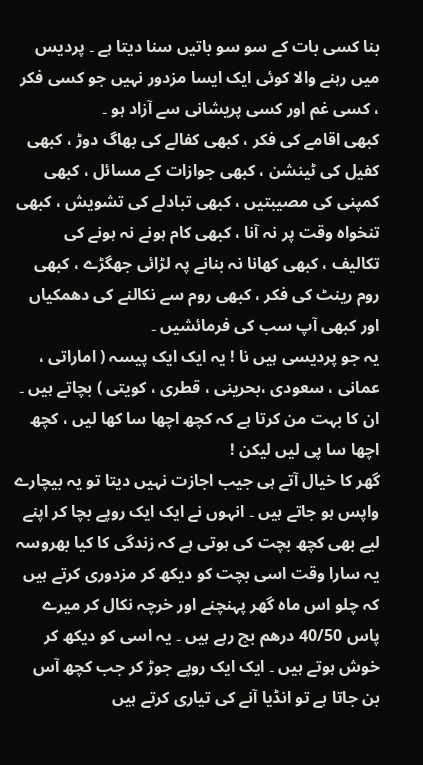بنا کسی بات کے سو سو باتیں سنا دیتا ہے ۔ پردیس میں رہنے والا کوئی ایک ایسا مزدور نہیں جو کسی فکر ، کسی غم اور کسی پریشانی سے آزاد ہو ۔
کبھی اقامے کی فکر ، کبھی کفالے کی بھاگ دوڑ ، کبھی کفیل کی ٹینشن ، کبھی جوازات کے مسائل ، کبھی کمپنی کی مصیبتیں ، کبھی تبادلے کی تشویش ، کبھی تنخواہ وقت پر نہ آنا ، کبھی کام ہونے نہ ہونے کی تکالیف ، کبھی کھانا نہ بنانے پہ لڑائی جھگڑے ، کبھی روم رینٹ کی فکر ، کبھی روم سے نکالنے کی دھمکیاں اور کبھی آپ سب کی فرمائشیں ۔
یہ جو پردیسی ہیں نا ! یہ ایک ایک پیسہ ( اماراتی ، عمانی ، سعودی ،بحرینی ، قطری ، کویتی ) بچاتے ہیں ۔
ان کا بہت من کرتا ہے کہ کچھ اچھا سا کھا لیں ، کچھ اچھا سا پی لیں لیکن !
گھر کا خیال آتے ہی جیب اجازت نہیں دیتا تو یہ بیچارے واپس ہو جاتے ہیں ۔ انہوں نے ایک ایک روپے بچا کر اپنے لیے بھی کچھ بچت کی ہوتی ہے کہ زندگی کا کیا بھروسہ یہ سارا وقت اسی بچت کو دیکھ کر مزدوری کرتے ہیں کہ چلو اس ماہ گھر پہنچنے اور خرچہ نکال کر میرے پاس 40/50 درھم بچ رہے ہیں ۔ یہ اسی کو دیکھ کر خوش ہوتے ہیں ۔ ایک ایک روپے جوڑ کر جب کچھ آس بن جاتا ہے تو انڈیا آنے کی تیاری کرتے ہیں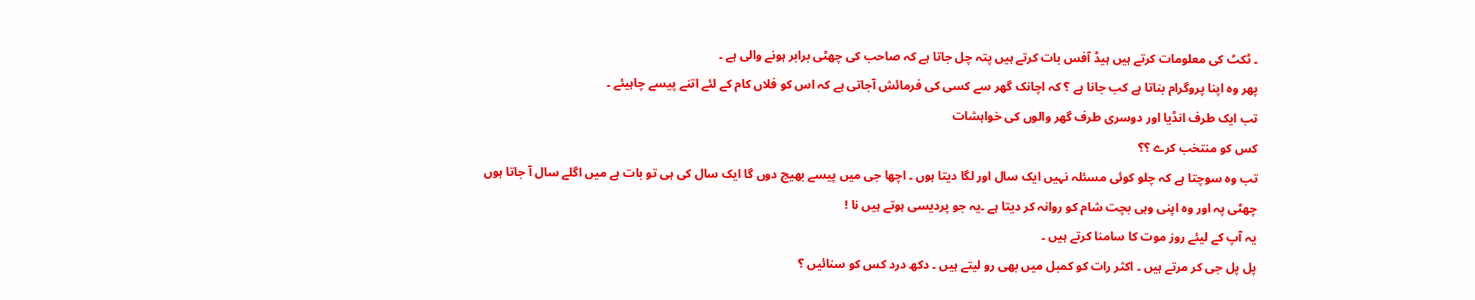۔ ٹکٹ کی معلومات کرتے ہیں ہیڈ آفس بات کرتے ہیں پتہ چل جاتا ہے کہ صاحب کی چھٹی برابر ہونے والی ہے ۔
پھر وہ اپنا پروگرام بناتا ہے کب جانا ہے ؟ کہ اچانک گھر سے کسی کی فرمائش آجاتی ہے کہ اس کو فلاں کام کے لئے اتنے پیسے چاہیئے ۔
تب ایک طرف انڈیا اور دوسری طرف گھر والوں کی خواہشات
کس کو منتخب کرے ؟؟
تب وہ سوچتا ہے کہ چلو کوئی مسئلہ نہیں ایک سال اور لگا دیتا ہوں ۔ اچھا جی میں پیسے بھیج دوں گا ایک سال کی ہی تو بات ہے میں اگلے سال آ جاتا ہوں چھٹی پہ اور وہ اپنی وہی بچت شام کو روانہ کر دیتا ہے ۔یہ جو پردیسی ہوتے ہیں نا !
یہ آپ کے لیئے روز موت کا سامنا کرتے ہیں ۔
پل پل جی کر مرتے ہیں ۔ اکثر رات کو کمبل میں بھی رو لیتے ہیں ۔ دکھ درد کس کو سنائیں ؟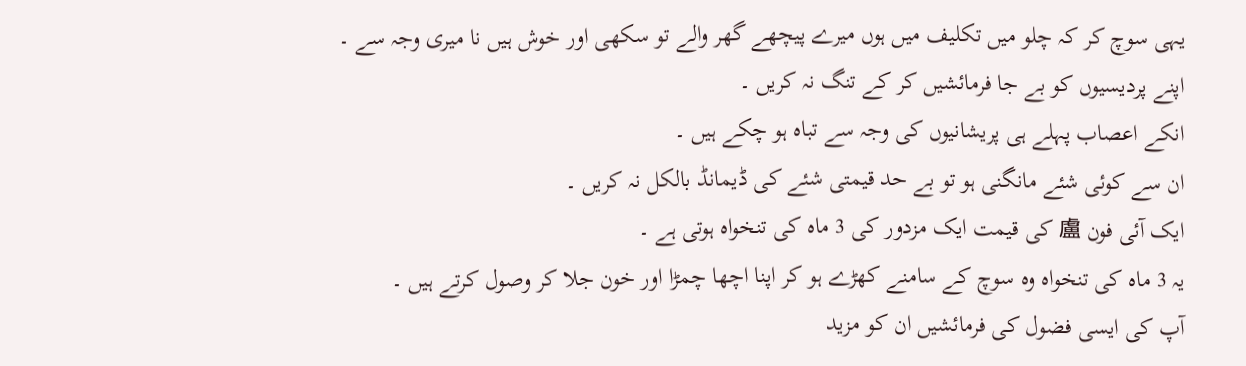یہی سوچ کر کہ چلو میں تکلیف میں ہوں میرے پیچھے گھر والے تو سکھی اور خوش ہیں نا میری وجہ سے ۔
اپنے پردیسیوں کو بے جا فرمائشیں کر کے تنگ نہ کریں ۔
انکے اعصاب پہلے ہی پریشانیوں کی وجہ سے تباہ ہو چکے ہیں ۔
ان سے کوئی شئے مانگنی ہو تو بے حد قیمتی شئے کی ڈیمانڈ بالکل نہ کریں ۔
ایک آئی فون 盧 کی قیمت ایک مزدور کی 3 ماہ کی تنخواہ ہوتی ہے ۔
یہ 3 ماہ کی تنخواہ وہ سوچ کے سامنے کھڑے ہو کر اپنا اچھا چمڑا اور خون جلا کر وصول کرتے ہیں ۔
آپ کی ایسی فضول کی فرمائشیں ان کو مزید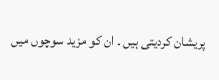پریشان کردیتی ہیں ۔ ان کو مزید سوچوں میں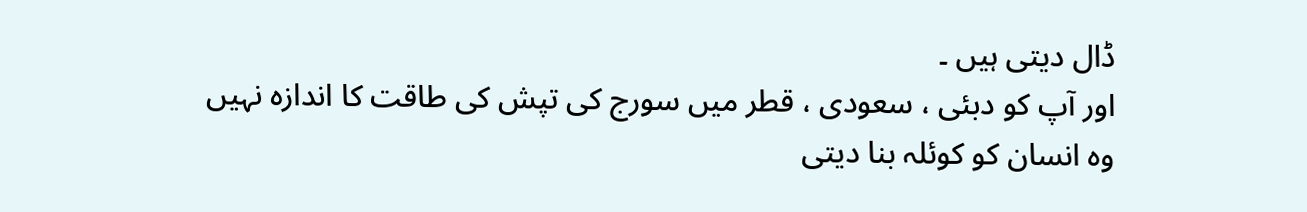ڈال دیتی ہیں ۔
اور آپ کو دبئی ، سعودی ، قطر میں سورج کی تپش کی طاقت کا اندازہ نہیں
وہ انسان کو کوئلہ بنا دیتی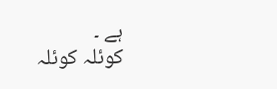ہے ۔
کوئلہ کوئلہ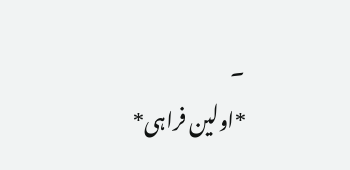۔
*اولین فراہی*